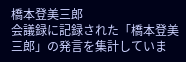橋本登美三郎
会議録に記録された「橋本登美三郎」の発言を集計していま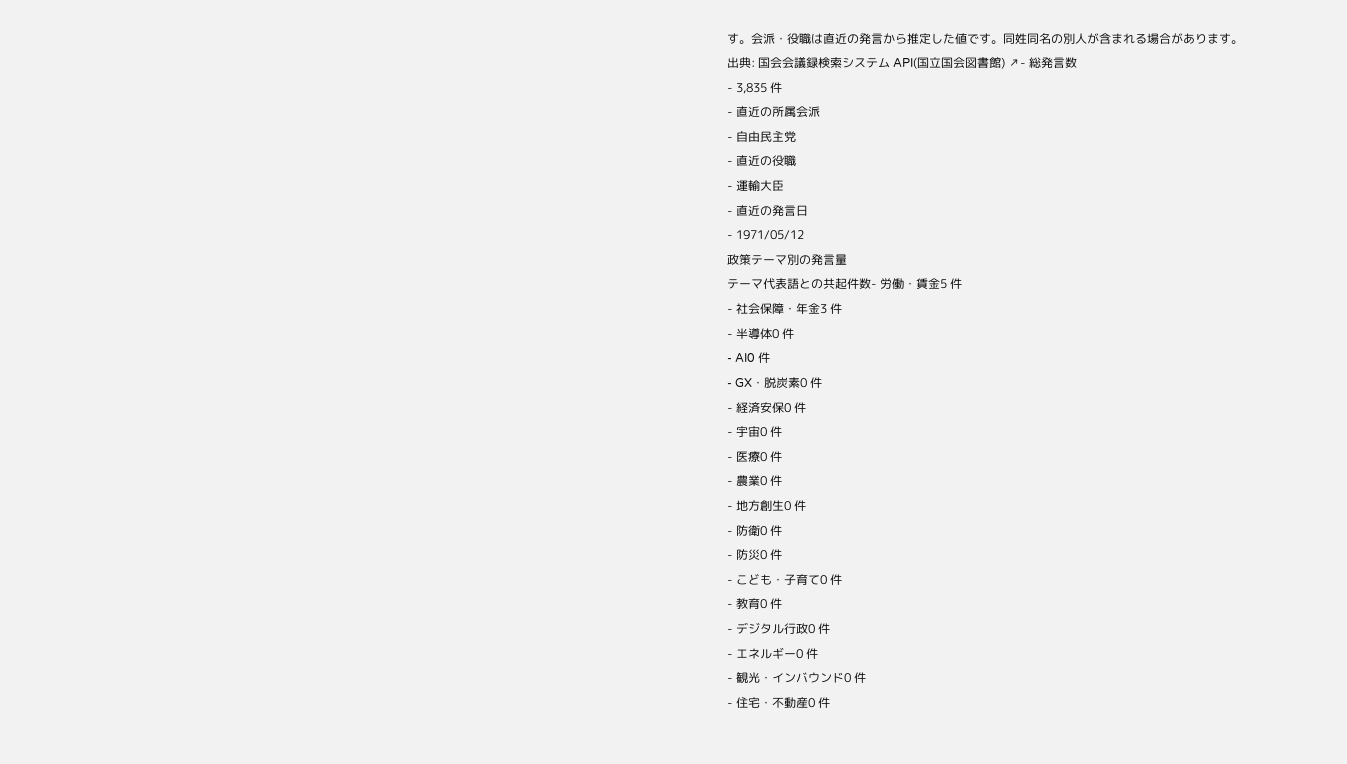す。会派・役職は直近の発言から推定した値です。同姓同名の別人が含まれる場合があります。
出典: 国会会議録検索システム API(国立国会図書館) ↗- 総発言数
- 3,835 件
- 直近の所属会派
- 自由民主党
- 直近の役職
- 運輸大臣
- 直近の発言日
- 1971/05/12
政策テーマ別の発言量
テーマ代表語との共起件数- 労働・賃金5 件
- 社会保障・年金3 件
- 半導体0 件
- AI0 件
- GX・脱炭素0 件
- 経済安保0 件
- 宇宙0 件
- 医療0 件
- 農業0 件
- 地方創生0 件
- 防衛0 件
- 防災0 件
- こども・子育て0 件
- 教育0 件
- デジタル行政0 件
- エネルギー0 件
- 観光・インバウンド0 件
- 住宅・不動産0 件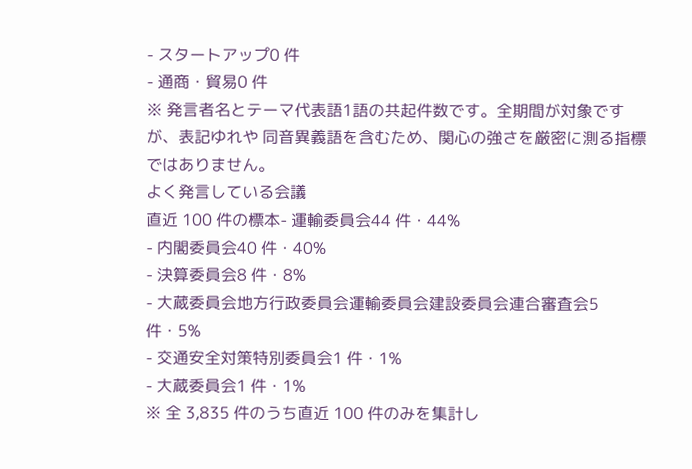- スタートアップ0 件
- 通商・貿易0 件
※ 発言者名とテーマ代表語1語の共起件数です。全期間が対象ですが、表記ゆれや 同音異義語を含むため、関心の強さを厳密に測る指標ではありません。
よく発言している会議
直近 100 件の標本- 運輸委員会44 件・44%
- 内閣委員会40 件・40%
- 決算委員会8 件・8%
- 大蔵委員会地方行政委員会運輸委員会建設委員会連合審査会5 件・5%
- 交通安全対策特別委員会1 件・1%
- 大蔵委員会1 件・1%
※ 全 3,835 件のうち直近 100 件のみを集計し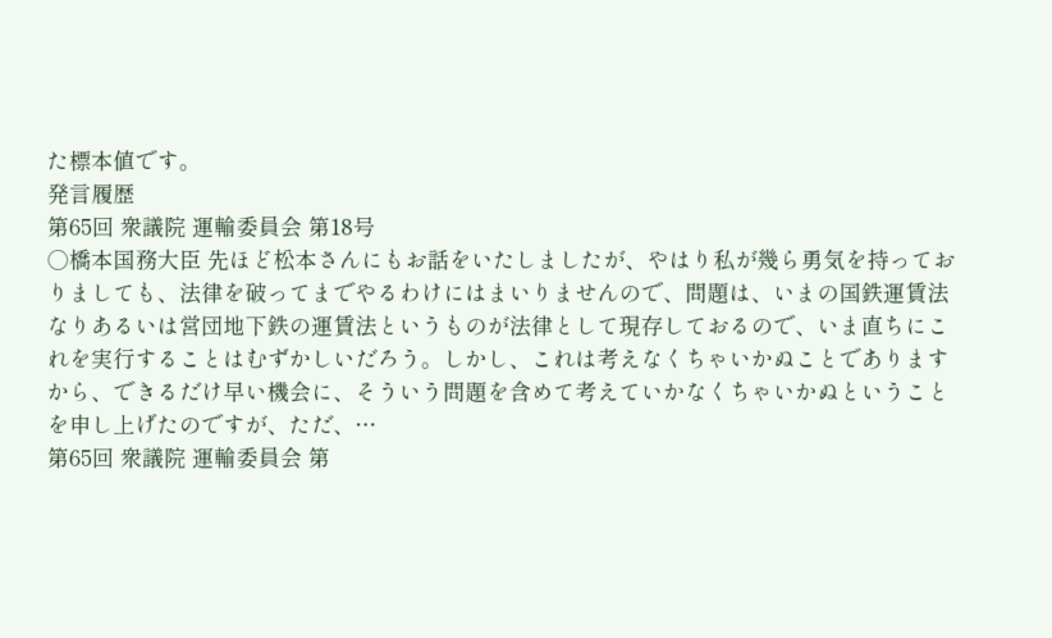た標本値です。
発言履歴
第65回 衆議院 運輸委員会 第18号
○橋本国務大臣 先ほど松本さんにもお話をいたしましたが、やはり私が幾ら勇気を持っておりましても、法律を破ってまでやるわけにはまいりませんので、問題は、いまの国鉄運賃法なりあるいは営団地下鉄の運賃法というものが法律として現存しておるので、いま直ちにこれを実行することはむずかしいだろう。しかし、これは考えなくちゃいかぬことでありますから、できるだけ早い機会に、そういう問題を含めて考えていかなくちゃいかぬということを申し上げたのですが、ただ、…
第65回 衆議院 運輸委員会 第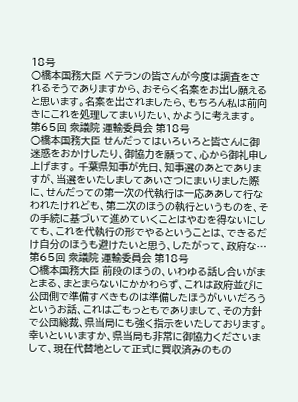18号
○橋本国務大臣 ベテランの皆さんが今度は調査をされるそうでありますから、おそらく名案をお出し願えると思います。名案を出されましたら、もちろん私は前向きにこれを処理してまいりたい、かように考えます。
第65回 衆議院 運輸委員会 第18号
○橋本国務大臣 せんだってはいろいろと皆さんに御迷惑をおかけしたり、御協力を願って、心から御礼申し上げます。 千葉県知事が先日、知事選のあとでありますが、当選をいたしましてあいさつにまいりました際に、せんだっての第一次の代執行は一応ああして行なわれたけれども、第二次のほうの執行というものを、その手続に基づいて進めていくことはやむを得ないにしても、これを代執行の形でやるということは、できるだけ自分のほうも避けたいと思う、したがって、政府な…
第65回 衆議院 運輸委員会 第18号
○橋本国務大臣 前段のほうの、いわゆる話し合いがまとまる、まとまらないにかかわらず、これは政府並びに公団側で準備すべきものは準備したほうがいいだろうというお話、これはごもっともでありまして、その方針で公団総裁、県当局にも強く指示をいたしております。幸いといいますか、県当局も非常に御協力くださいまして、現在代替地として正式に買収済みのもの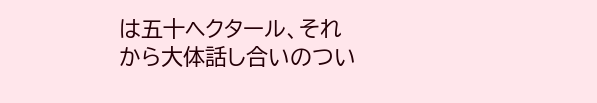は五十ヘクタール、それから大体話し合いのつい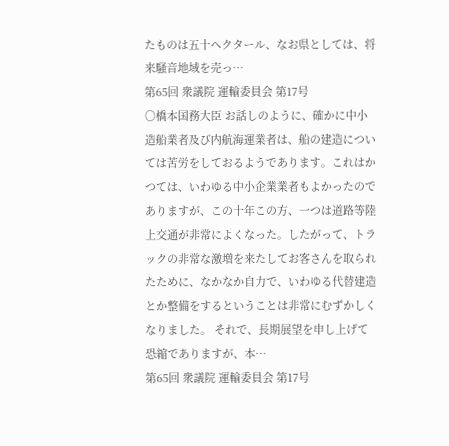たものは五十ヘクタール、なお県としては、将来騒音地域を売っ…
第65回 衆議院 運輸委員会 第17号
○橋本国務大臣 お話しのように、確かに中小造船業者及び内航海運業者は、船の建造については苦労をしておるようであります。これはかつては、いわゆる中小企業業者もよかったのでありますが、この十年この方、一つは道路等陸上交通が非常によくなった。したがって、トラックの非常な激増を来たしてお客さんを取られたために、なかなか自力で、いわゆる代替建造とか整備をするということは非常にむずかしくなりました。 それで、長期展望を申し上げて恐縮でありますが、本…
第65回 衆議院 運輸委員会 第17号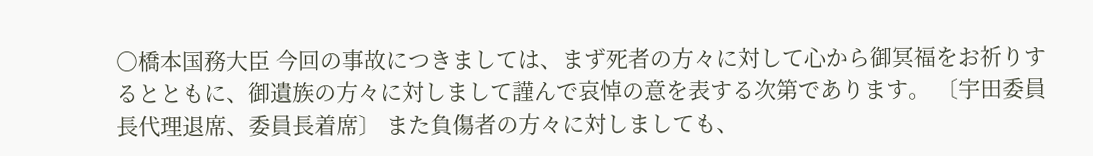○橋本国務大臣 今回の事故につきましては、まず死者の方々に対して心から御冥福をお祈りするとともに、御遺族の方々に対しまして謹んで哀悼の意を表する次第であります。 〔宇田委員長代理退席、委員長着席〕 また負傷者の方々に対しましても、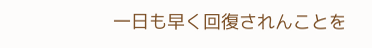一日も早く回復されんことを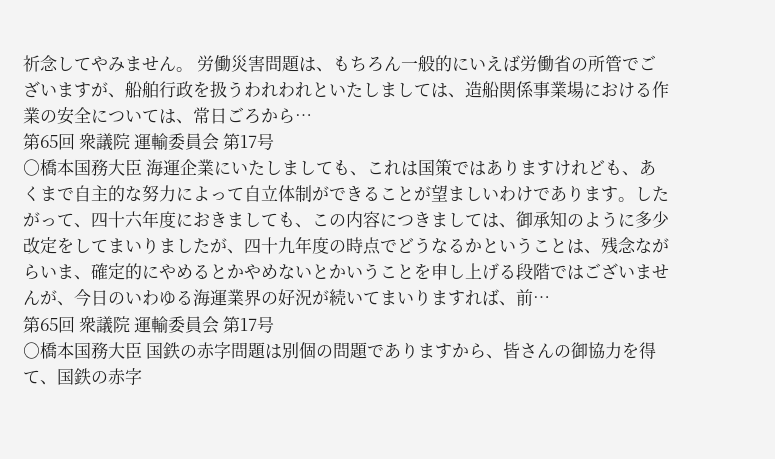祈念してやみません。 労働災害問題は、もちろん一般的にいえば労働省の所管でございますが、船舶行政を扱うわれわれといたしましては、造船関係事業場における作業の安全については、常日ごろから…
第65回 衆議院 運輸委員会 第17号
○橋本国務大臣 海運企業にいたしましても、これは国策ではありますけれども、あくまで自主的な努力によって自立体制ができることが望ましいわけであります。したがって、四十六年度におきましても、この内容につきましては、御承知のように多少改定をしてまいりましたが、四十九年度の時点でどうなるかということは、残念ながらいま、確定的にやめるとかやめないとかいうことを申し上げる段階ではございませんが、今日のいわゆる海運業界の好況が続いてまいりますれば、前…
第65回 衆議院 運輸委員会 第17号
○橋本国務大臣 国鉄の赤字問題は別個の問題でありますから、皆さんの御協力を得て、国鉄の赤字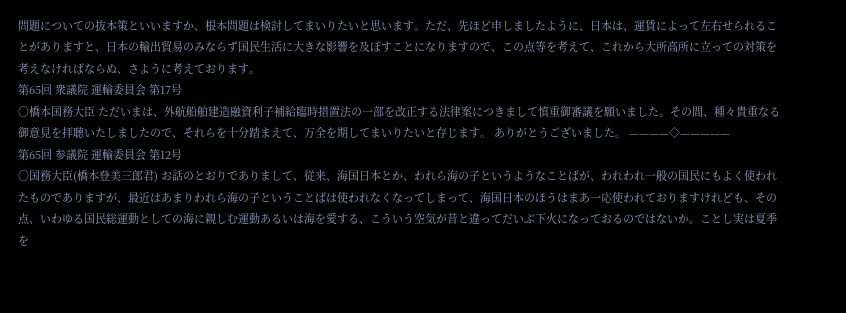問題についての抜本策といいますか、根本問題は検討してまいりたいと思います。ただ、先ほど申しましたように、日本は、運賃によって左右せられることがありますと、日本の輸出貿易のみならず国民生活に大きな影響を及ぼすことになりますので、この点等を考えて、これから大所高所に立っての対策を考えなければならぬ、さように考えております。
第65回 衆議院 運輸委員会 第17号
○橋本国務大臣 ただいまは、外航船舶建造融資利子補給臨時措置法の一部を改正する法律案につきまして慎重御審議を願いました。その間、種々貴重なる御意見を拝聴いたしましたので、それらを十分踏まえて、万全を期してまいりたいと存じます。 ありがとうございました。 ————◇—————
第65回 参議院 運輸委員会 第12号
○国務大臣(橋本登美三郎君) お話のとおりでありまして、従来、海国日本とか、われら海の子というようなことばが、われわれ一般の国民にもよく使われたものでありますが、最近はあまりわれら海の子ということばは使われなくなってしまって、海国日本のほうはまあ一応使われておりますけれども、その点、いわゆる国民総運動としての海に親しむ運動あるいは海を愛する、こういう空気が昔と違ってだいぶ下火になっておるのではないか。ことし実は夏季を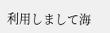利用しまして海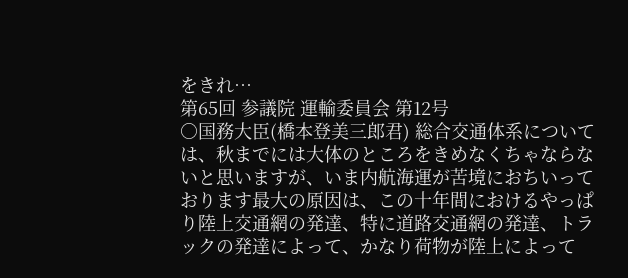をきれ…
第65回 参議院 運輸委員会 第12号
○国務大臣(橋本登美三郎君) 総合交通体系については、秋までには大体のところをきめなくちゃならないと思いますが、いま内航海運が苦境におちいっております最大の原因は、この十年間におけるやっぱり陸上交通網の発達、特に道路交通網の発達、トラックの発達によって、かなり荷物が陸上によって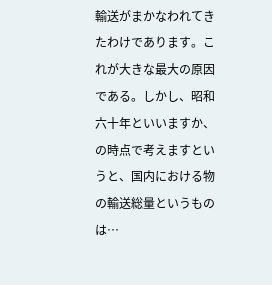輸送がまかなわれてきたわけであります。これが大きな最大の原因である。しかし、昭和六十年といいますか、の時点で考えますというと、国内における物の輸送総量というものは…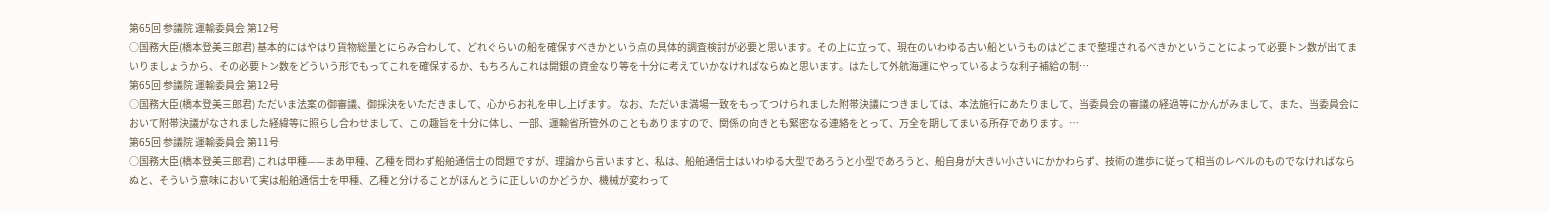第65回 参議院 運輸委員会 第12号
○国務大臣(橋本登美三郎君) 基本的にはやはり貨物総量とにらみ合わして、どれぐらいの船を確保すべきかという点の具体的調査検討が必要と思います。その上に立って、現在のいわゆる古い船というものはどこまで整理されるべきかということによって必要トン数が出てまいりましょうから、その必要トン数をどういう形でもってこれを確保するか、もちろんこれは開銀の資金なり等を十分に考えていかなければならぬと思います。はたして外航海運にやっているような利子補給の制…
第65回 参議院 運輸委員会 第12号
○国務大臣(橋本登美三郎君) ただいま法案の御審議、御採決をいただきまして、心からお礼を申し上げます。 なお、ただいま満場一致をもってつけられました附帯決議につきましては、本法施行にあたりまして、当委員会の審議の経過等にかんがみまして、また、当委員会において附帯決議がなされました経緯等に照らし合わせまして、この趣旨を十分に体し、一部、運輸省所管外のこともありますので、関係の向きとも緊密なる連絡をとって、万全を期してまいる所存であります。…
第65回 参議院 運輸委員会 第11号
○国務大臣(橋本登美三郎君) これは甲種——まあ甲種、乙種を問わず船舶通信士の問題ですが、理論から言いますと、私は、船舶通信士はいわゆる大型であろうと小型であろうと、船自身が大きい小さいにかかわらず、技術の進歩に従って相当のレベルのものでなければならぬと、そういう意味において実は船舶通信士を甲種、乙種と分けることがほんとうに正しいのかどうか、機械が変わって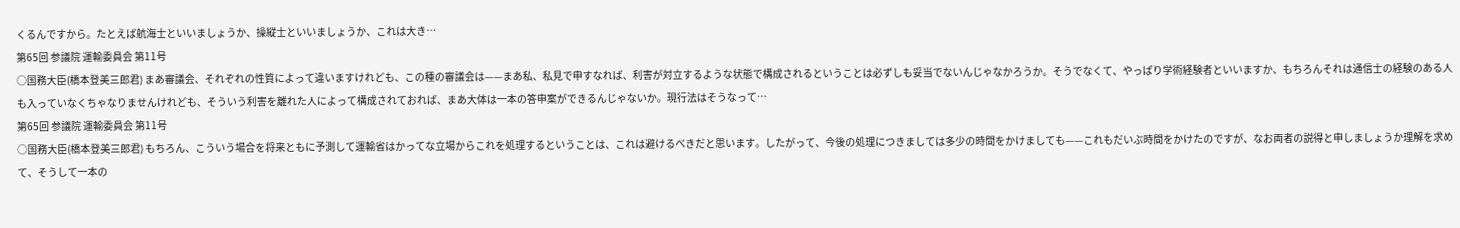くるんですから。たとえば航海士といいましょうか、操縦士といいましょうか、これは大き…
第65回 参議院 運輸委員会 第11号
○国務大臣(橋本登美三郎君) まあ審議会、それぞれの性質によって違いますけれども、この種の審議会は——まあ私、私見で申すなれば、利害が対立するような状態で構成されるということは必ずしも妥当でないんじゃなかろうか。そうでなくて、やっぱり学術経験者といいますか、もちろんそれは通信士の経験のある人も入っていなくちゃなりませんけれども、そういう利害を離れた人によって構成されておれば、まあ大体は一本の答申案ができるんじゃないか。現行法はそうなって…
第65回 参議院 運輸委員会 第11号
○国務大臣(橋本登美三郎君) もちろん、こういう場合を将来ともに予測して運輸省はかってな立場からこれを処理するということは、これは避けるべきだと思います。したがって、今後の処理につきましては多少の時間をかけましても——これもだいぶ時間をかけたのですが、なお両者の説得と申しましょうか理解を求めて、そうして一本の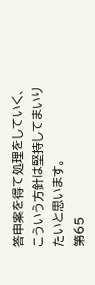答申案を得て処理をしていく、こういう方針は堅持してまいりたいと思います。
第65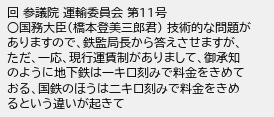回 参議院 運輸委員会 第11号
○国務大臣(橋本登美三郎君) 技術的な問題がありますので、鉄監局長から答えさせますが、ただ、一応、現行運賃制がありまして、御承知のように地下鉄は一キロ刻みで料金をきめておる、国鉄のほうは二キロ刻みで料金をきめるという違いが起きて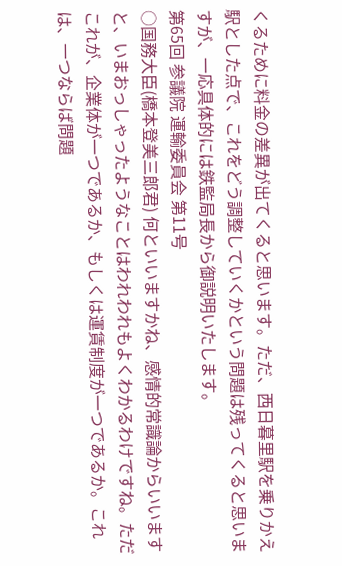くるために料金の差異が出てくると思います。ただ、西日暮里駅を乗りかえ駅とした点で、これをどう調整していくかという問題は残ってくると思いますが、一応具体的には鉄監局長から御説明いたします。
第65回 参議院 運輸委員会 第11号
○国務大臣(橋本登美三郎君) 何といいますかね、感情的常識論からいいますと、いまおっしゃったようなことはわれわれもよくわかるわけですね。ただこれが、企業体が一つであるか、もしくは運賃制度が一つであるか。これは、一つならば問題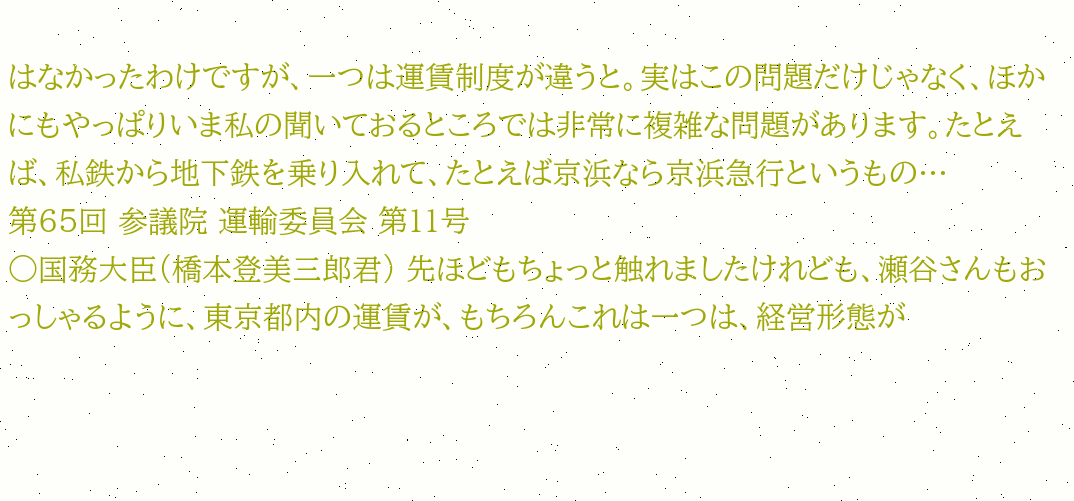はなかったわけですが、一つは運賃制度が違うと。実はこの問題だけじゃなく、ほかにもやっぱりいま私の聞いておるところでは非常に複雑な問題があります。たとえば、私鉄から地下鉄を乗り入れて、たとえば京浜なら京浜急行というもの…
第65回 参議院 運輸委員会 第11号
○国務大臣(橋本登美三郎君) 先ほどもちょっと触れましたけれども、瀬谷さんもおっしゃるように、東京都内の運賃が、もちろんこれは一つは、経営形態が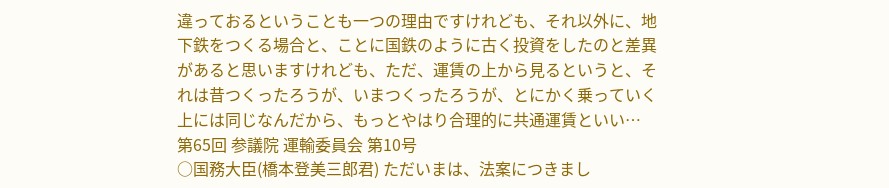違っておるということも一つの理由ですけれども、それ以外に、地下鉄をつくる場合と、ことに国鉄のように古く投資をしたのと差異があると思いますけれども、ただ、運賃の上から見るというと、それは昔つくったろうが、いまつくったろうが、とにかく乗っていく上には同じなんだから、もっとやはり合理的に共通運賃といい…
第65回 参議院 運輸委員会 第10号
○国務大臣(橋本登美三郎君) ただいまは、法案につきまし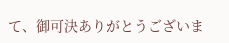て、御可決ありがとうございま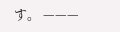す。 ———